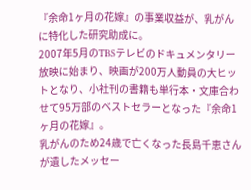『余命1ヶ月の花嫁』の事業収益が、乳がんに特化した研究助成に。
2007年5月のTBSテレビのドキュメンタリー放映に始まり、映画が200万人動員の大ヒットとなり、小社刊の書籍も単行本・文庫合わせて95万部のベストセラーとなった『余命1ヶ月の花嫁』。
乳がんのため24歳で亡くなった長島千恵さんが遺したメッセー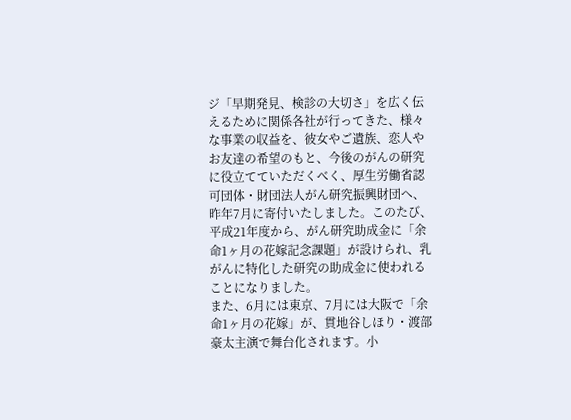ジ「早期発見、検診の大切さ」を広く伝えるために関係各社が行ってきた、様々な事業の収益を、彼女やご遺族、恋人やお友達の希望のもと、今後のがんの研究に役立てていただくべく、厚生労働省認可団体・財団法人がん研究振興財団へ、昨年7月に寄付いたしました。このたび、平成21年度から、がん研究助成金に「余命1ヶ月の花嫁記念課題」が設けられ、乳がんに特化した研究の助成金に使われることになりました。
また、6月には東京、7月には大阪で「余命1ヶ月の花嫁」が、貫地谷しほり・渡部豪太主演で舞台化されます。小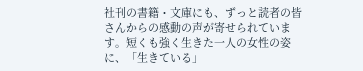社刊の書籍・文庫にも、ずっと読者の皆さんからの感動の声が寄せられています。短くも強く生きた一人の女性の姿に、「生きている」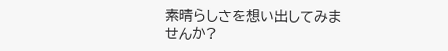素晴らしさを想い出してみませんか?